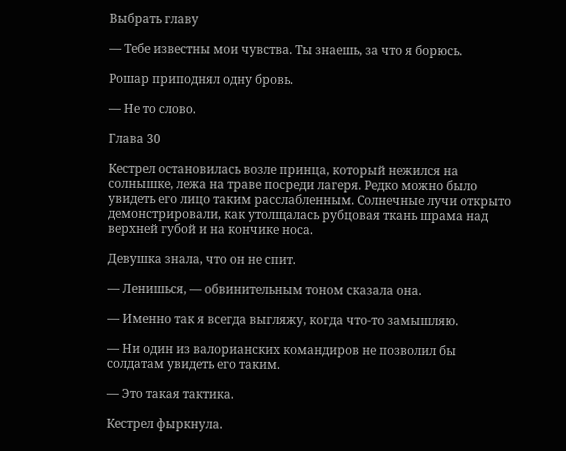Выбрать главу

— Тебе известны мои чувства. Ты знаешь, за что я борюсь.

Рошар приподнял одну бровь.

— Не то слово.

Глава 30

Кестрел остановилась возле принца, который нежился на солнышке, лежа на траве посреди лагеря. Редко можно было увидеть его лицо таким расслабленным. Солнечные лучи открыто демонстрировали, как утолщалась рубцовая ткань шрама над верхней губой и на кончике носа.

Девушка знала, что он не спит.

— Ленишься, — обвинительным тоном сказала она.

— Именно так я всегда выгляжу, когда что-то замышляю.

— Ни один из валорианских командиров не позволил бы солдатам увидеть его таким.

— Это такая тактика.

Кестрел фыркнула.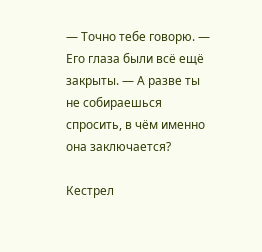— Точно тебе говорю. — Его глаза были всё ещё закрыты. — А разве ты не собираешься спросить, в чём именно она заключается?

Кестрел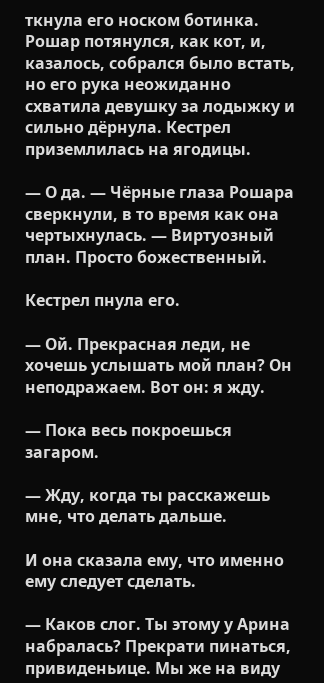ткнула его носком ботинка. Рошар потянулся, как кот, и, казалось, собрался было встать, но его рука неожиданно схватила девушку за лодыжку и сильно дёрнула. Кестрел приземлилась на ягодицы.

— О да. — Чёрные глаза Рошара сверкнули, в то время как она чертыхнулась. — Виртуозный план. Просто божественный.

Кестрел пнула его.

— Ой. Прекрасная леди, не хочешь услышать мой план? Он неподражаем. Вот он: я жду.

— Пока весь покроешься загаром.

— Жду, когда ты расскажешь мне, что делать дальше.

И она сказала ему, что именно ему следует сделать.

— Каков слог. Ты этому у Арина набралась? Прекрати пинаться, привиденьице. Мы же на виду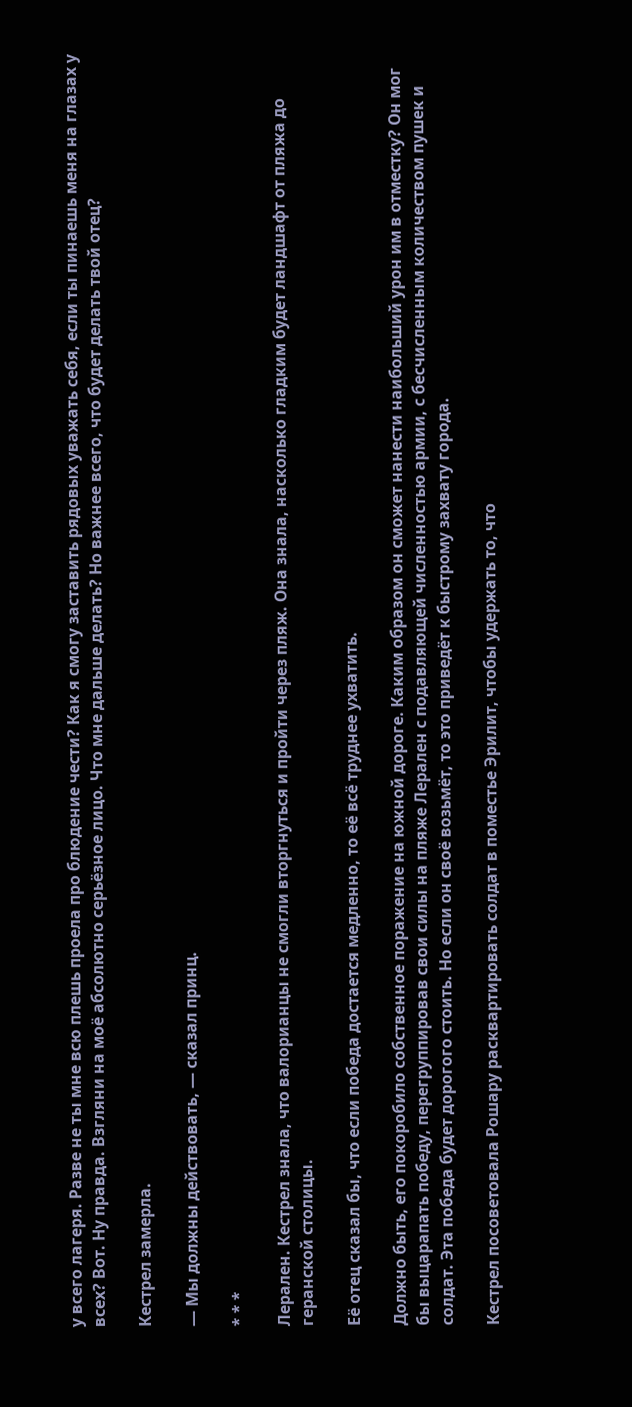у всего лагеря. Разве не ты мне всю плешь проела про блюдение чести? Как я смогу заставить рядовых уважать себя, если ты пинаешь меня на глазах у всех? Вот. Ну правда. Взгляни на моё абсолютно серьёзное лицо. Что мне дальше делать? Но важнее всего, что будет делать твой отец?

Кестрел замерла.

— Мы должны действовать, — сказал принц.

* * *

Лерален. Кестрел знала, что валорианцы не смогли вторгнуться и пройти через пляж. Она знала, насколько гладким будет ландшафт от пляжа до геранской столицы.

Её отец сказал бы, что если победа достается медленно, то её всё труднее ухватить.

Должно быть, его покоробило собственное поражение на южной дороге. Каким образом он сможет нанести наибольший урон им в отместку? Он мог бы выцарапать победу, перегруппировав свои силы на пляже Лерален с подавляющей численностью армии, с бесчисленным количеством пушек и солдат. Эта победа будет дорогого стоить. Но если он своё возьмёт, то это приведёт к быстрому захвату города.

Кестрел посоветовала Рошару расквартировать солдат в поместье Эрилит, чтобы удержать то, что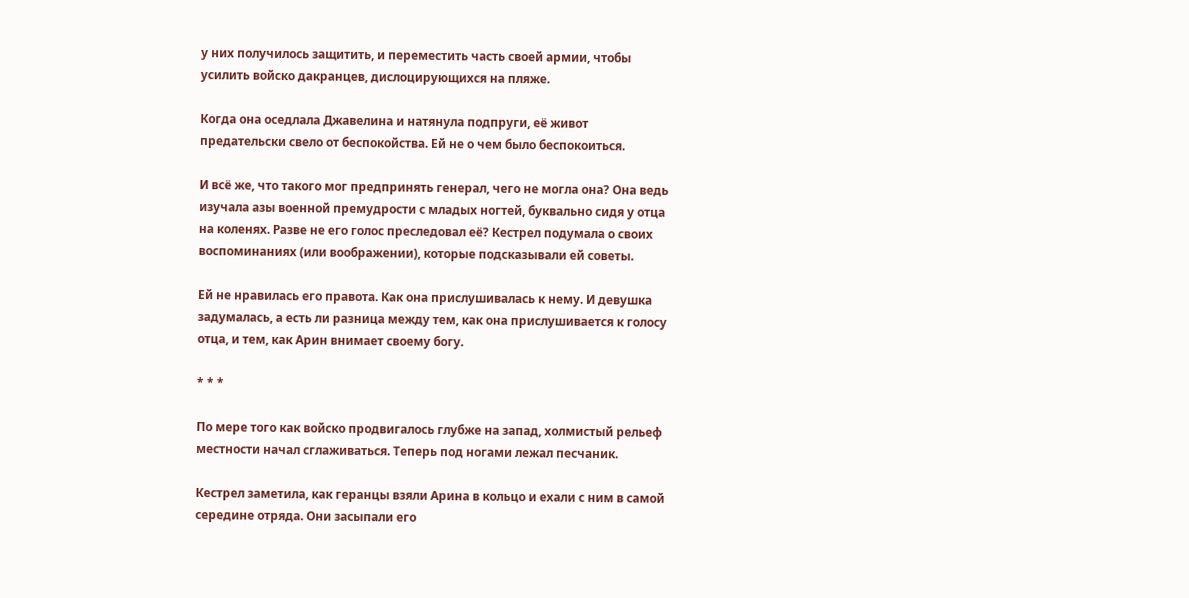у них получилось защитить, и переместить часть своей армии, чтобы усилить войско дакранцев, дислоцирующихся на пляже.

Когда она оседлала Джавелина и натянула подпруги, её живот предательски свело от беспокойства. Ей не о чем было беспокоиться.

И всё же, что такого мог предпринять генерал, чего не могла она? Она ведь изучала азы военной премудрости с младых ногтей, буквально сидя у отца на коленях. Разве не его голос преследовал её? Кестрел подумала о своих воспоминаниях (или воображении), которые подсказывали ей советы.

Ей не нравилась его правота. Как она прислушивалась к нему. И девушка задумалась, а есть ли разница между тем, как она прислушивается к голосу отца, и тем, как Арин внимает своему богу.

* * *

По мере того как войско продвигалось глубже на запад, холмистый рельеф местности начал сглаживаться. Теперь под ногами лежал песчаник.

Кестрел заметила, как геранцы взяли Арина в кольцо и ехали с ним в самой середине отряда. Они засыпали его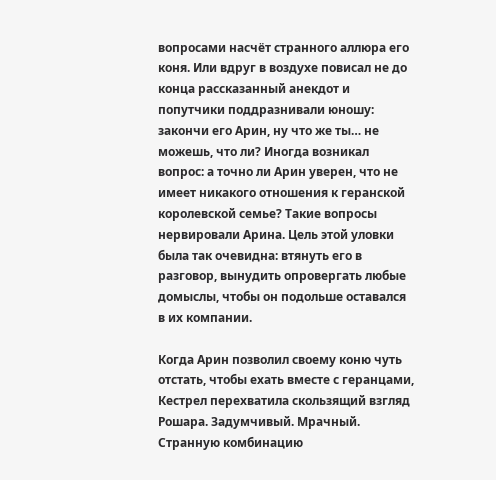вопросами насчёт странного аллюра его коня. Или вдруг в воздухе повисал не до конца рассказанный анекдот и попутчики поддразнивали юношу: закончи его Арин, ну что же ты… не можешь, что ли? Иногда возникал вопрос: а точно ли Арин уверен, что не имеет никакого отношения к геранской королевской семье? Такие вопросы нервировали Арина. Цель этой уловки была так очевидна: втянуть его в разговор, вынудить опровергать любые домыслы, чтобы он подольше оставался в их компании.

Когда Арин позволил своему коню чуть отстать, чтобы ехать вместе с геранцами, Кестрел перехватила скользящий взгляд Рошара. Задумчивый. Мрачный. Странную комбинацию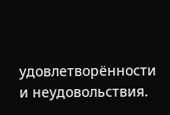удовлетворённости и неудовольствия.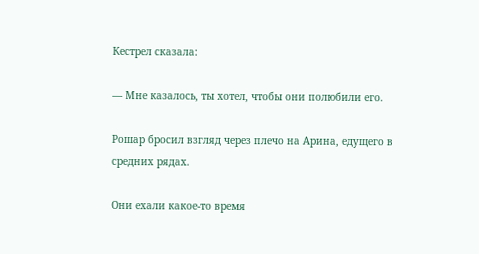Кестрел сказала:

— Мне казалось, ты хотел, чтобы они полюбили его.

Рошар бросил взгляд через плечо на Арина, едущего в средних рядах.

Они ехали какое-то время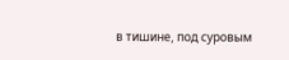в тишине, под суровым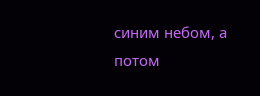синим небом, а потом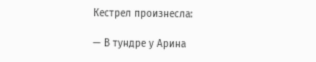Кестрел произнесла:

— В тундре у Арина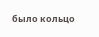было кольцо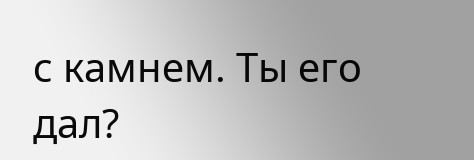с камнем. Ты его дал?